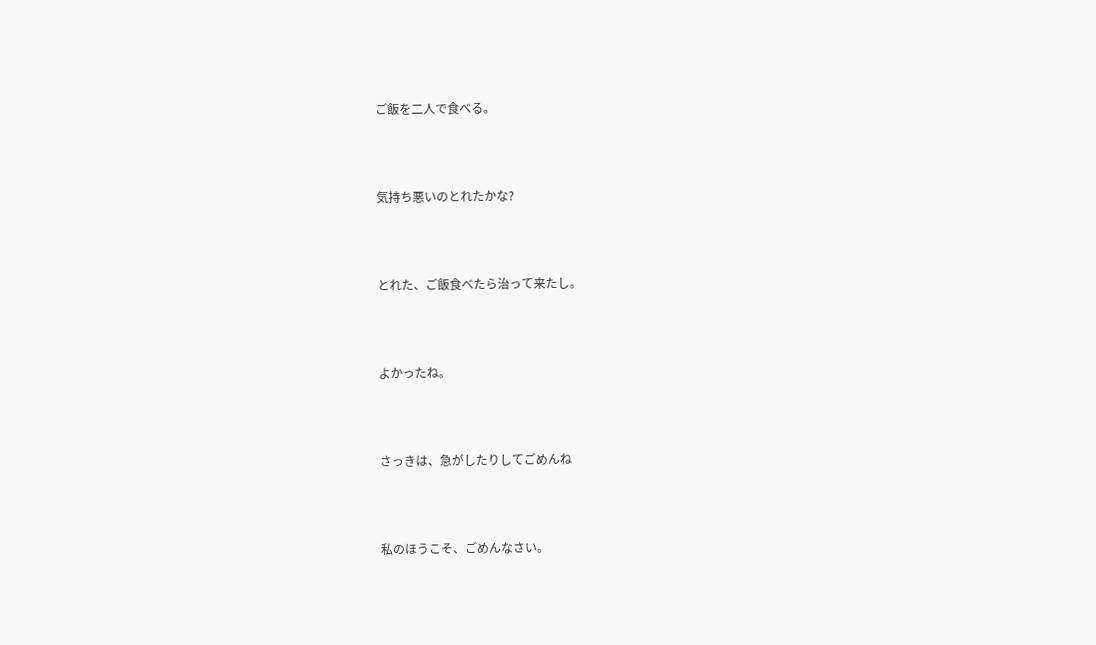ご飯を二人で食べる。



気持ち悪いのとれたかな?



とれた、ご飯食べたら治って来たし。



よかったね。



さっきは、急がしたりしてごめんね



私のほうこそ、ごめんなさい。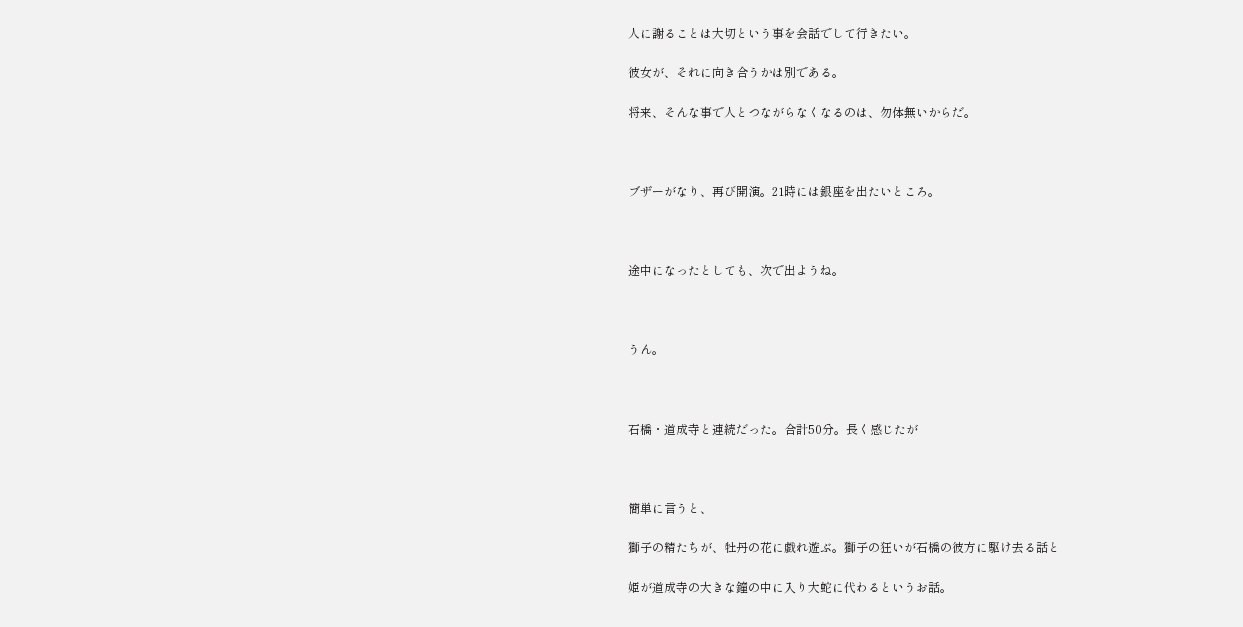人に謝ることは大切という事を会話でして行きたい。

彼女が、それに向き合うかは別である。

将来、そんな事で人とつながらなくなるのは、勿体無いからだ。



ブザーがなり、再び開演。21時には銀座を出たいところ。



途中になったとしても、次で出ようね。



うん。



石橋・道成寺と連続だった。合計50分。長く感じたが



簡単に言うと、

獅子の精たちが、牡丹の花に戯れ遊ぶ。獅子の狂いが石橋の彼方に駆け去る話と

姫が道成寺の大きな鐘の中に入り大蛇に代わるというお話。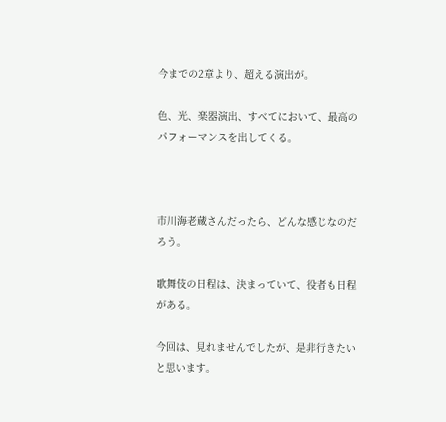今までの2章より、超える演出が。

色、光、楽器演出、すべてにおいて、最高のパフォーマンスを出してくる。



市川海老蔵さんだったら、どんな感じなのだろう。

歌舞伎の日程は、決まっていて、役者も日程がある。

今回は、見れませんでしたが、是非行きたいと思います。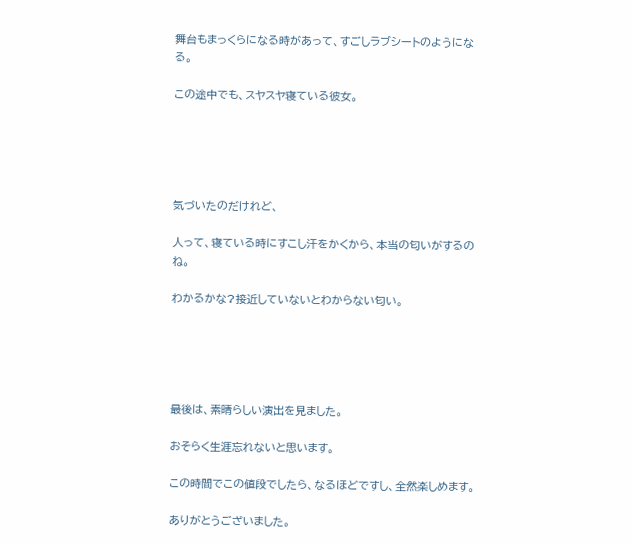舞台もまっくらになる時があって、すごしラブシートのようになる。

この途中でも、スヤスヤ寝ている彼女。





気づいたのだけれど、

人って、寝ている時にすこし汗をかくから、本当の匂いがするのね。

わかるかな?接近していないとわからない匂い。





最後は、素晴らしい演出を見ました。

おそらく生涯忘れないと思います。

この時間でこの値段でしたら、なるほどですし、全然楽しめます。

ありがとうございました。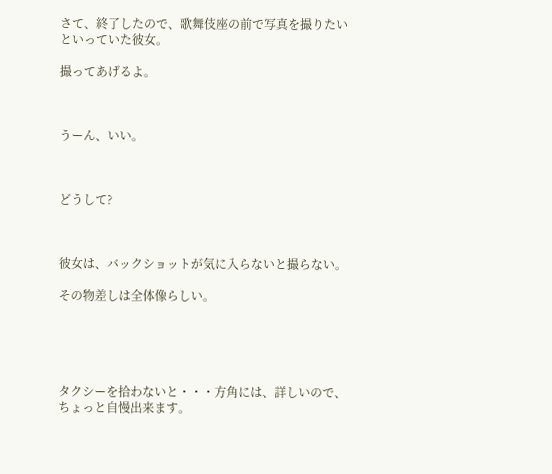さて、終了したので、歌舞伎座の前で写真を撮りたいといっていた彼女。

撮ってあげるよ。



うーん、いい。



どうして?



彼女は、バックショットが気に入らないと撮らない。

その物差しは全体像らしい。





タクシーを拾わないと・・・方角には、詳しいので、ちょっと自慢出来ます。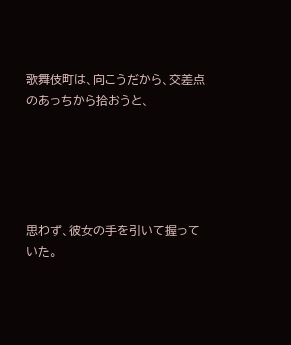歌舞伎町は、向こうだから、交差点のあっちから拾おうと、





思わず、彼女の手を引いて握っていた。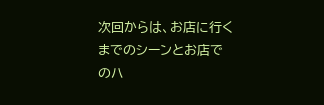次回からは、お店に行くまでのシーンとお店でのハ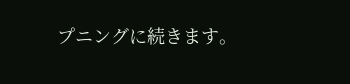プニングに続きます。